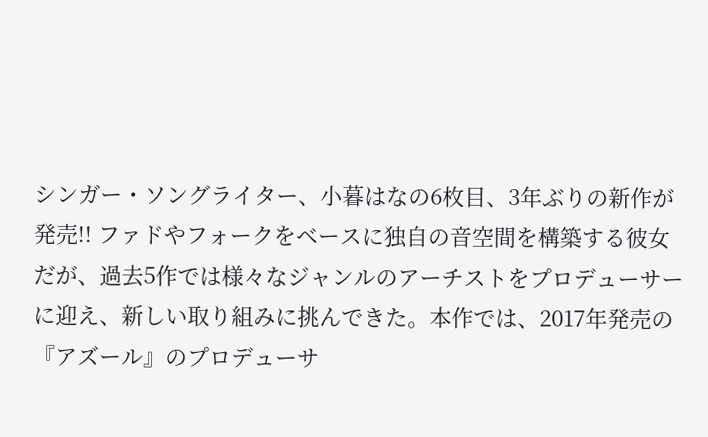シンガー・ソングライター、小暮はなの6枚目、3年ぶりの新作が発売!! ファドやフォークをベースに独自の音空間を構築する彼女だが、過去5作では様々なジャンルのアーチストをプロデューサーに迎え、新しい取り組みに挑んできた。本作では、2017年発売の『アズール』のプロデューサ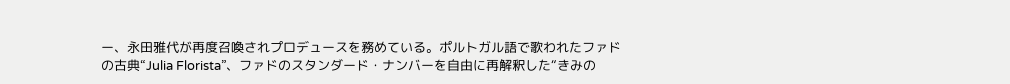ー、永田雅代が再度召喚されプロデュースを務めている。ポルトガル語で歌われたファドの古典“Julia Florista”、ファドのスタンダード・ナンバーを自由に再解釈した“きみの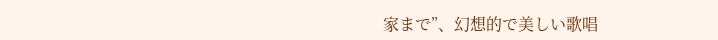家まで”、幻想的で美しい歌唱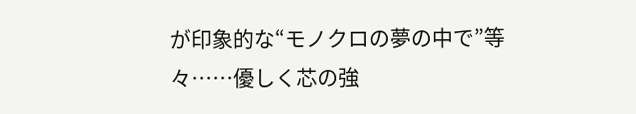が印象的な“モノクロの夢の中で”等々……優しく芯の強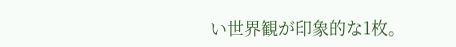い世界観が印象的な1枚。